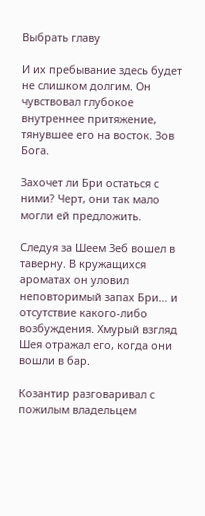Выбрать главу

И их пребывание здесь будет не слишком долгим. Он чувствовал глубокое внутреннее притяжение, тянувшее его на восток. Зов Бога.

Захочет ли Бри остаться с ними? Черт, они так мало могли ей предложить.

Следуя за Шеем Зеб вошел в таверну. В кружащихся ароматах он уловил неповторимый запах Бри… и отсутствие какого-либо возбуждения. Хмурый взгляд Шея отражал его, когда они вошли в бар.

Козантир разговаривал с пожилым владельцем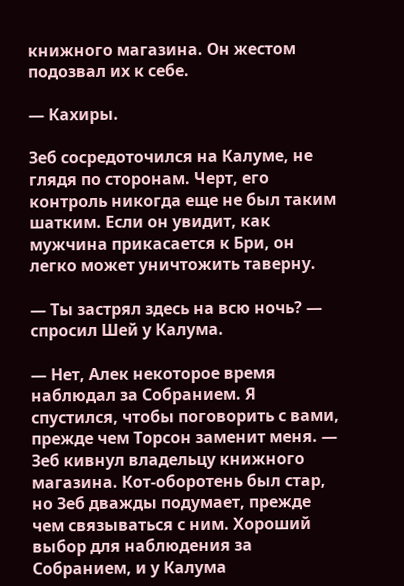книжного магазина. Он жестом подозвал их к себе.

— Кахиры.

Зеб сосредоточился на Калуме, не глядя по сторонам. Черт, его контроль никогда еще не был таким шатким. Если он увидит, как мужчина прикасается к Бри, он легко может уничтожить таверну.

— Ты застрял здесь на всю ночь? — спросил Шей у Калума.

— Нет, Алек некоторое время наблюдал за Собранием. Я спустился, чтобы поговорить с вами, прежде чем Торсон заменит меня. — Зеб кивнул владельцу книжного магазина. Кот-оборотень был стар, но Зеб дважды подумает, прежде чем связываться с ним. Хороший выбор для наблюдения за Собранием, и у Калума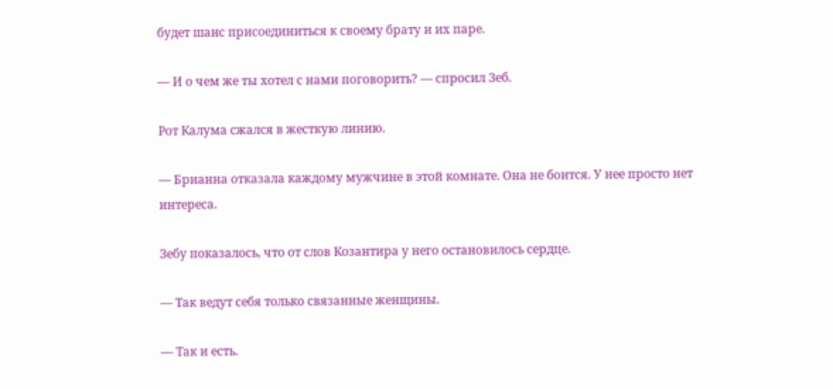будет шанс присоединиться к своему брату и их паре.

— И о чем же ты хотел с нами поговорить? — спросил Зеб.

Рот Калума сжался в жесткую линию.

— Брианна отказала каждому мужчине в этой комнате. Она не боится. У нее просто нет интереса.

Зебу показалось, что от слов Козантира у него остановилось сердце.

— Так ведут себя только связанные женщины.

— Так и есть.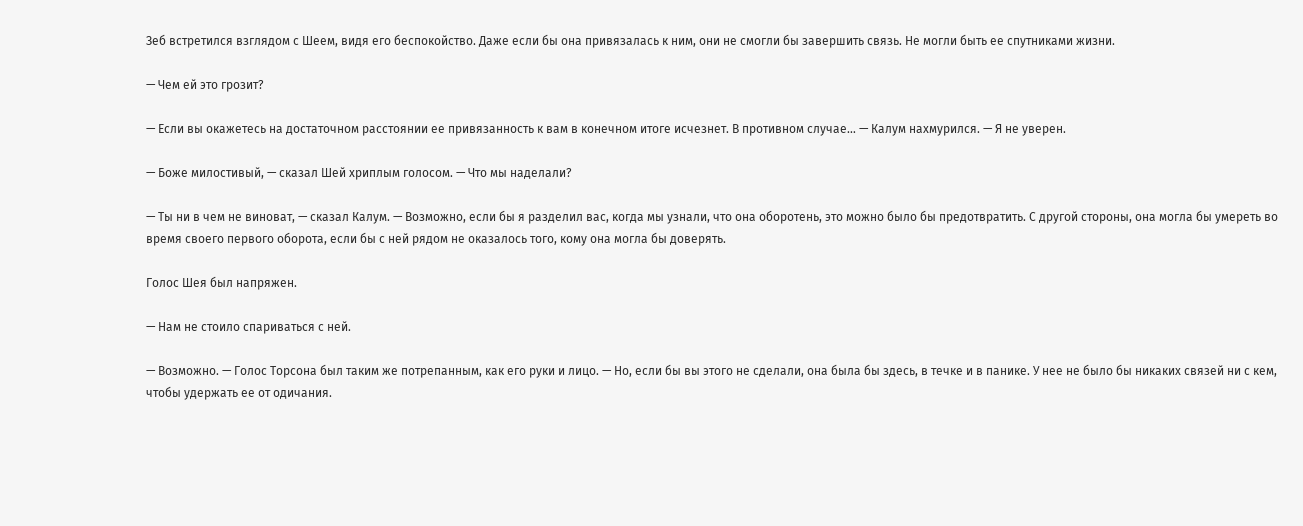Зеб встретился взглядом с Шеем, видя его беспокойство. Даже если бы она привязалась к ним, они не смогли бы завершить связь. Не могли быть ее спутниками жизни.

— Чем ей это грозит?

— Если вы окажетесь на достаточном расстоянии ее привязанность к вам в конечном итоге исчезнет. В противном случае… — Калум нахмурился. — Я не уверен.

— Боже милостивый, — сказал Шей хриплым голосом. — Что мы наделали?

— Ты ни в чем не виноват, — сказал Калум. — Возможно, если бы я разделил вас, когда мы узнали, что она оборотень, это можно было бы предотвратить. С другой стороны, она могла бы умереть во время своего первого оборота, если бы с ней рядом не оказалось того, кому она могла бы доверять.

Голос Шея был напряжен.

— Нам не стоило спариваться с ней.

— Возможно. — Голос Торсона был таким же потрепанным, как его руки и лицо. — Но, если бы вы этого не сделали, она была бы здесь, в течке и в панике. У нее не было бы никаких связей ни с кем, чтобы удержать ее от одичания.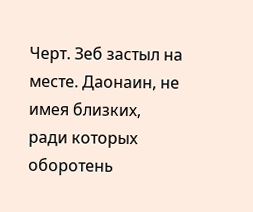Черт. Зеб застыл на месте. Даонаин, не имея близких, ради которых оборотень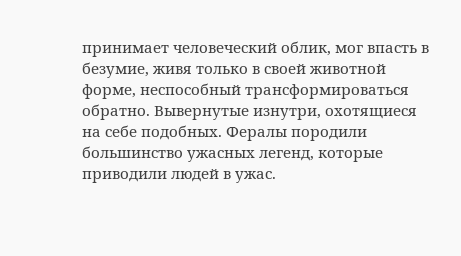принимает человеческий облик, мог впасть в безумие, живя только в своей животной форме, неспособный трансформироваться обратно. Вывернутые изнутри, охотящиеся на себе подобных. Фералы породили большинство ужасных легенд, которые приводили людей в ужас.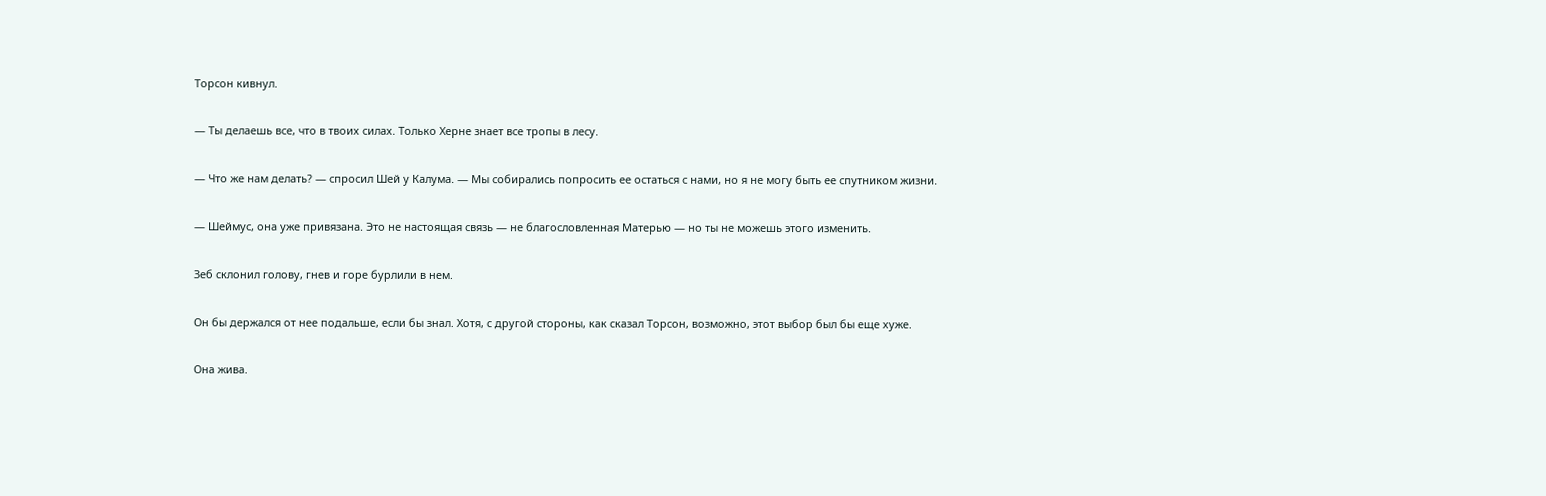Торсон кивнул.

— Ты делаешь все, что в твоих силах. Только Херне знает все тропы в лесу.

— Что же нам делать? — спросил Шей у Калума. — Мы собирались попросить ее остаться с нами, но я не могу быть ее спутником жизни.

— Шеймус, она уже привязана. Это не настоящая связь — не благословленная Матерью — но ты не можешь этого изменить.

Зеб склонил голову, гнев и горе бурлили в нем.

Он бы держался от нее подальше, если бы знал. Хотя, с другой стороны, как сказал Торсон, возможно, этот выбор был бы еще хуже.

Она жива.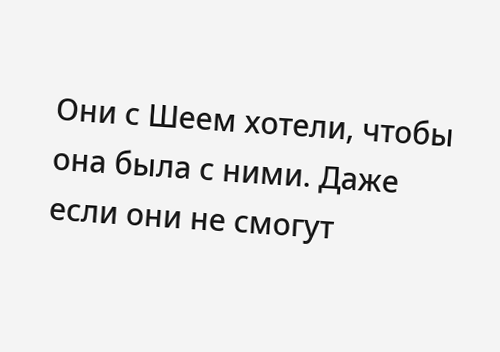Они с Шеем хотели, чтобы она была с ними. Даже если они не смогут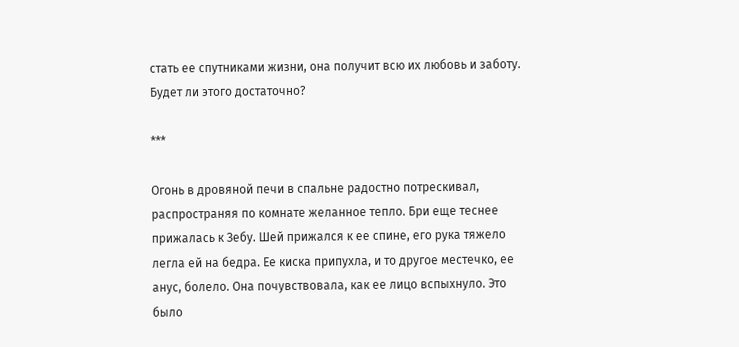стать ее спутниками жизни, она получит всю их любовь и заботу. Будет ли этого достаточно?

***

Огонь в дровяной печи в спальне радостно потрескивал, распространяя по комнате желанное тепло. Бри еще теснее прижалась к Зебу. Шей прижался к ее спине, его рука тяжело легла ей на бедра. Ее киска припухла, и то другое местечко, ее анус, болело. Она почувствовала, как ее лицо вспыхнуло. Это было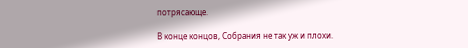потрясающе.

В конце концов, Собрания не так уж и плохи.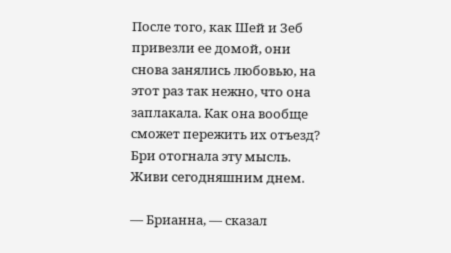После того, как Шей и Зеб привезли ее домой, они снова занялись любовью, на этот раз так нежно, что она заплакала. Как она вообще сможет пережить их отъезд? Бри отогнала эту мысль. Живи сегодняшним днем.

— Брианна, — сказал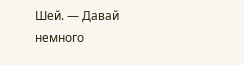Шей. — Давай немного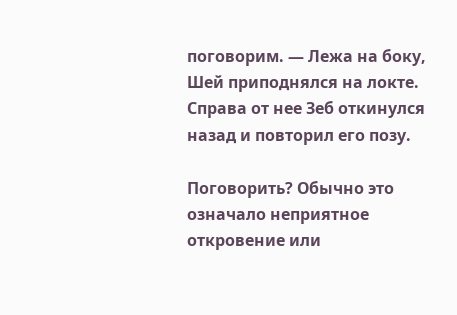поговорим. — Лежа на боку, Шей приподнялся на локте. Справа от нее Зеб откинулся назад и повторил его позу.

Поговорить? Обычно это означало неприятное откровение или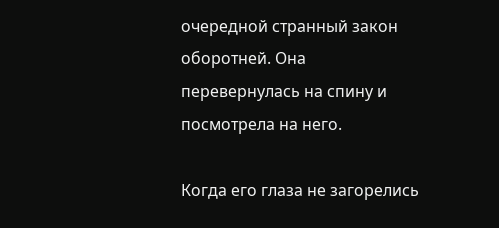очередной странный закон оборотней. Она перевернулась на спину и посмотрела на него.

Когда его глаза не загорелись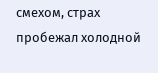смехом, страх пробежал холодной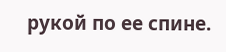рукой по ее спине.